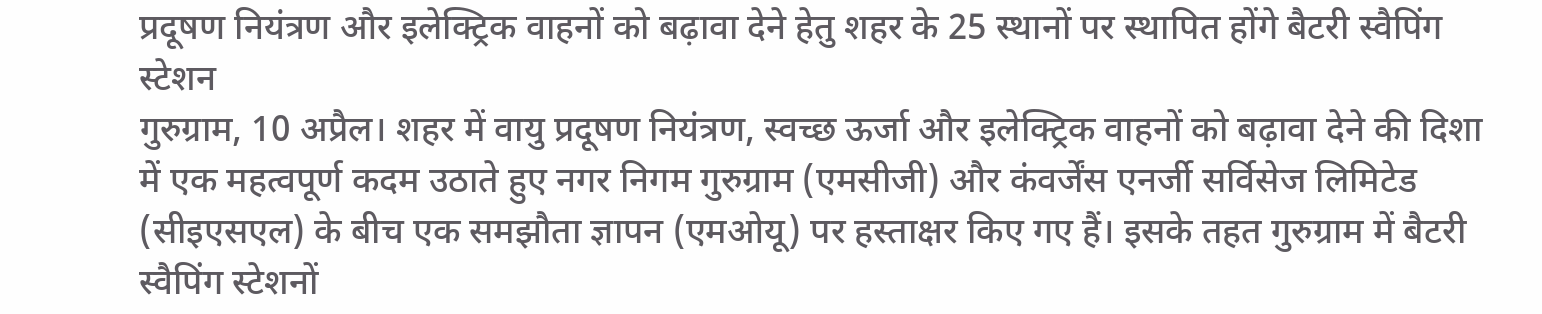प्रदूषण नियंत्रण और इलेक्ट्रिक वाहनों को बढ़ावा देने हेतु शहर के 25 स्थानों पर स्थापित होंगे बैटरी स्वैपिंग स्टेशन
गुरुग्राम, 10 अप्रैल। शहर में वायु प्रदूषण नियंत्रण, स्वच्छ ऊर्जा और इलेक्ट्रिक वाहनों को बढ़ावा देने की दिशा में एक महत्वपूर्ण कदम उठाते हुए नगर निगम गुरुग्राम (एमसीजी) और कंवर्जेंस एनर्जी सर्विसेज लिमिटेड (सीइएसएल) के बीच एक समझौता ज्ञापन (एमओयू) पर हस्ताक्षर किए गए हैं। इसके तहत गुरुग्राम में बैटरी स्वैपिंग स्टेशनों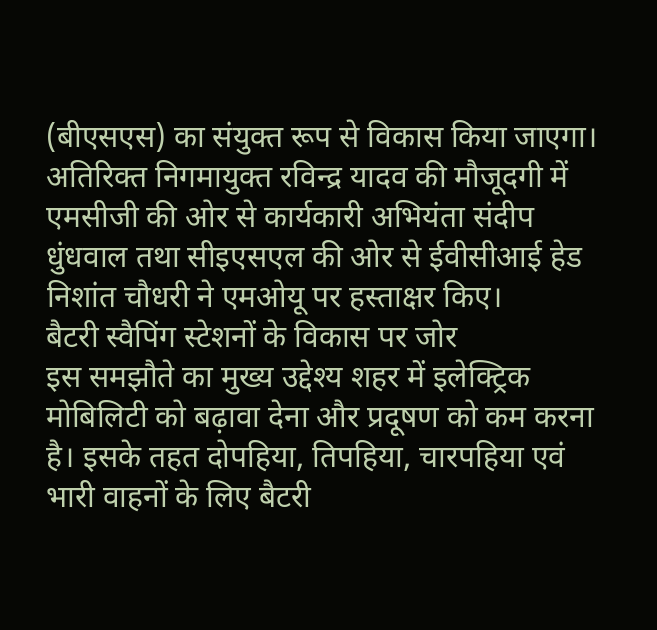(बीएसएस) का संयुक्त रूप से विकास किया जाएगा। अतिरिक्त निगमायुक्त रविन्द्र यादव की मौजूदगी में एमसीजी की ओर से कार्यकारी अभियंता संदीप धुंधवाल तथा सीइएसएल की ओर से ईवीसीआई हेड निशांत चौधरी ने एमओयू पर हस्ताक्षर किए।
बैटरी स्वैपिंग स्टेशनों के विकास पर जोर
इस समझौते का मुख्य उद्देश्य शहर में इलेक्ट्रिक मोबिलिटी को बढ़ावा देना और प्रदूषण को कम करना है। इसके तहत दोपहिया, तिपहिया, चारपहिया एवं भारी वाहनों के लिए बैटरी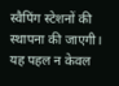स्वैपिंग स्टेशनों की स्थापना की जाएगी। यह पहल न केवल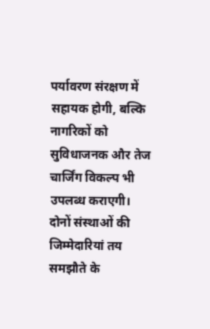पर्यावरण संरक्षण में सहायक होगी, बल्कि नागरिकों को सुविधाजनक और तेज चार्जिंग विकल्प भी उपलब्ध कराएगी।
दोनों संस्थाओं की जिम्मेदारियां तय
समझौते के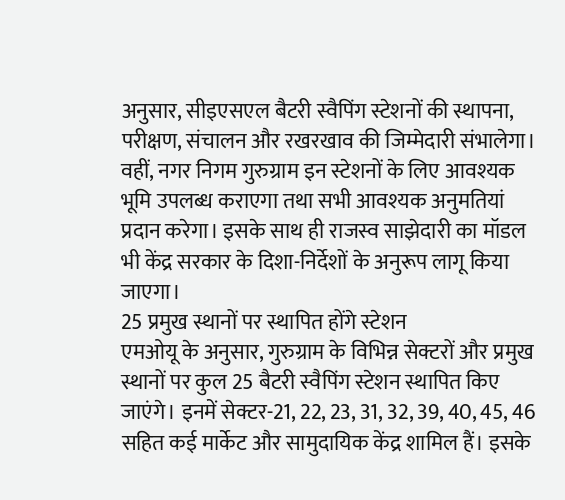अनुसार, सीइएसएल बैटरी स्वैपिंग स्टेशनों की स्थापना, परीक्षण, संचालन और रखरखाव की जिम्मेदारी संभालेगा। वहीं, नगर निगम गुरुग्राम इन स्टेशनों के लिए आवश्यक भूमि उपलब्ध कराएगा तथा सभी आवश्यक अनुमतियां प्रदान करेगा। इसके साथ ही राजस्व साझेदारी का मॉडल भी केंद्र सरकार के दिशा-निर्देशों के अनुरूप लागू किया जाएगा।
25 प्रमुख स्थानों पर स्थापित होंगे स्टेशन
एमओयू के अनुसार, गुरुग्राम के विभिन्न सेक्टरों और प्रमुख स्थानों पर कुल 25 बैटरी स्वैपिंग स्टेशन स्थापित किए जाएंगे। इनमें सेक्टर-21, 22, 23, 31, 32, 39, 40, 45, 46 सहित कई मार्केट और सामुदायिक केंद्र शामिल हैं। इसके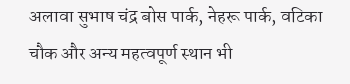अलावा सुभाष चंद्र बोस पार्क, नेहरू पार्क, वटिका चौक और अन्य महत्वपूर्ण स्थान भी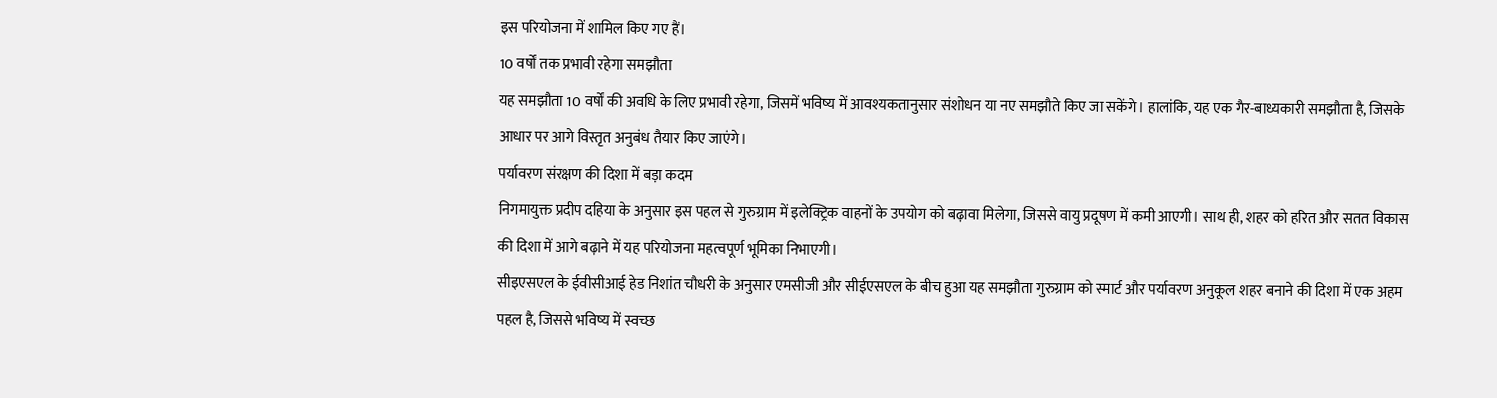इस परियोजना में शामिल किए गए हैं।
10 वर्षों तक प्रभावी रहेगा समझौता
यह समझौता 10 वर्षों की अवधि के लिए प्रभावी रहेगा, जिसमें भविष्य में आवश्यकतानुसार संशोधन या नए समझौते किए जा सकेंगे। हालांकि, यह एक गैर-बाध्यकारी समझौता है, जिसके आधार पर आगे विस्तृत अनुबंध तैयार किए जाएंगे।
पर्यावरण संरक्षण की दिशा में बड़ा कदम
निगमायुक्त प्रदीप दहिया के अनुसार इस पहल से गुरुग्राम में इलेक्ट्रिक वाहनों के उपयोग को बढ़ावा मिलेगा, जिससे वायु प्रदूषण में कमी आएगी। साथ ही, शहर को हरित और सतत विकास की दिशा में आगे बढ़ाने में यह परियोजना महत्वपूर्ण भूमिका निभाएगी।
सीइएसएल के ईवीसीआई हेड निशांत चौधरी के अनुसार एमसीजी और सीईएसएल के बीच हुआ यह समझौता गुरुग्राम को स्मार्ट और पर्यावरण अनुकूल शहर बनाने की दिशा में एक अहम पहल है, जिससे भविष्य में स्वच्छ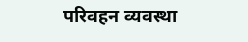परिवहन व्यवस्था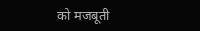को मजबूती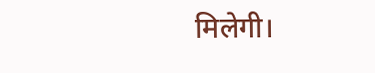मिलेगी।